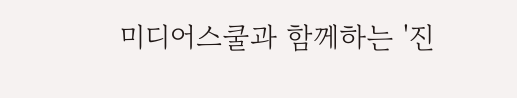미디어스쿨과 함께하는 '진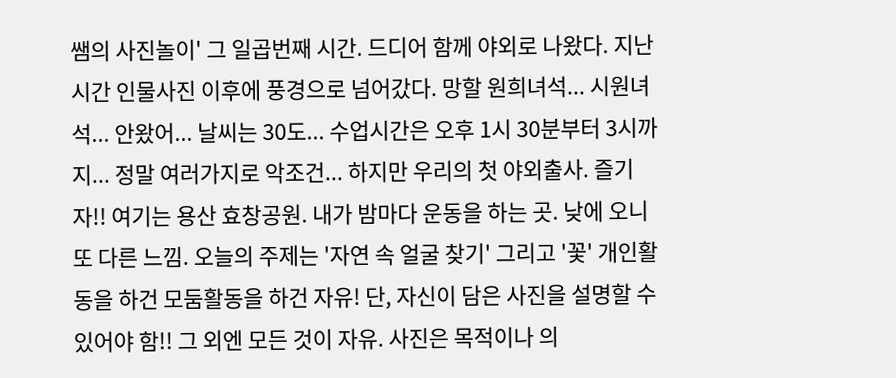쌤의 사진놀이' 그 일곱번째 시간. 드디어 함께 야외로 나왔다. 지난시간 인물사진 이후에 풍경으로 넘어갔다. 망할 원희녀석... 시원녀석... 안왔어... 날씨는 30도... 수업시간은 오후 1시 30분부터 3시까지... 정말 여러가지로 악조건... 하지만 우리의 첫 야외출사. 즐기자!! 여기는 용산 효창공원. 내가 밤마다 운동을 하는 곳. 낮에 오니 또 다른 느낌. 오늘의 주제는 '자연 속 얼굴 찾기' 그리고 '꽃' 개인활동을 하건 모둠활동을 하건 자유! 단, 자신이 담은 사진을 설명할 수 있어야 함!! 그 외엔 모든 것이 자유. 사진은 목적이나 의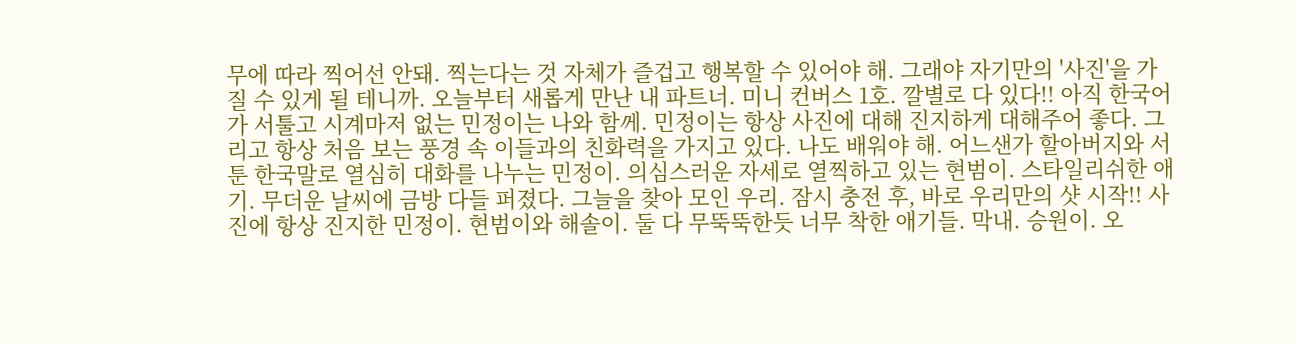무에 따라 찍어선 안돼. 찍는다는 것 자체가 즐겁고 행복할 수 있어야 해. 그래야 자기만의 '사진'을 가질 수 있게 될 테니까. 오늘부터 새롭게 만난 내 파트너. 미니 컨버스 1호. 깔별로 다 있다!! 아직 한국어가 서툴고 시계마저 없는 민정이는 나와 함께. 민정이는 항상 사진에 대해 진지하게 대해주어 좋다. 그리고 항상 처음 보는 풍경 속 이들과의 친화력을 가지고 있다. 나도 배워야 해. 어느샌가 할아버지와 서툰 한국말로 열심히 대화를 나누는 민정이. 의심스러운 자세로 열찍하고 있는 현범이. 스타일리쉬한 애기. 무더운 날씨에 금방 다들 퍼졌다. 그늘을 찾아 모인 우리. 잠시 충전 후, 바로 우리만의 샷 시작!! 사진에 항상 진지한 민정이. 현범이와 해솔이. 둘 다 무뚝뚝한듯 너무 착한 애기들. 막내. 승원이. 오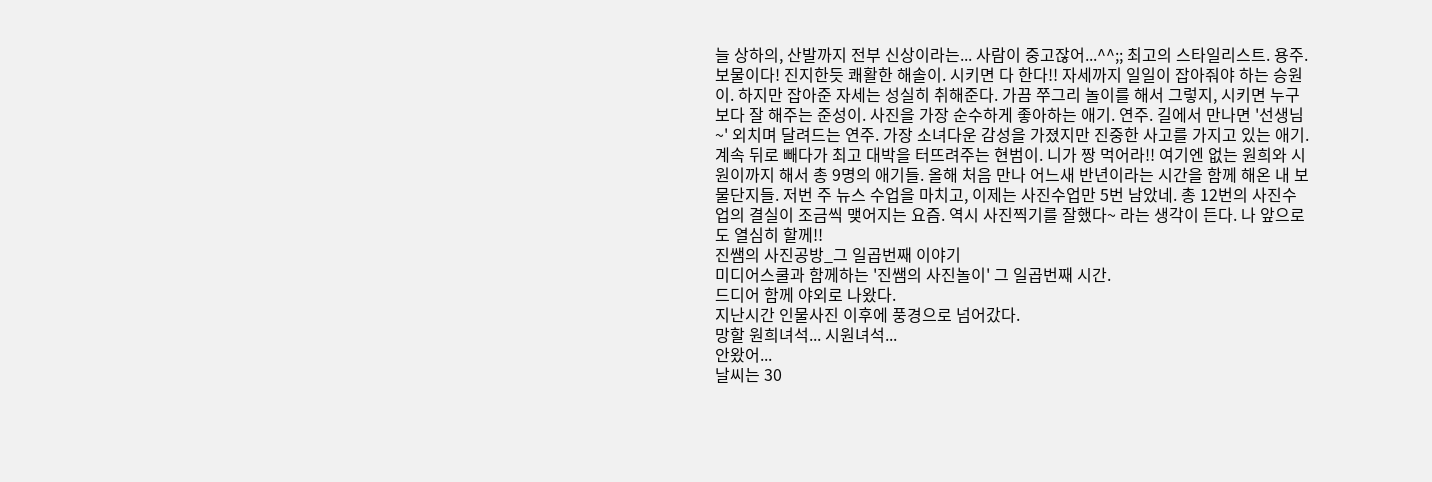늘 상하의, 산발까지 전부 신상이라는... 사람이 중고잖어...^^;; 최고의 스타일리스트. 용주. 보물이다! 진지한듯 쾌활한 해솔이. 시키면 다 한다!! 자세까지 일일이 잡아줘야 하는 승원이. 하지만 잡아준 자세는 성실히 취해준다. 가끔 쭈그리 놀이를 해서 그렇지, 시키면 누구보다 잘 해주는 준성이. 사진을 가장 순수하게 좋아하는 애기. 연주. 길에서 만나면 '선생님~' 외치며 달려드는 연주. 가장 소녀다운 감성을 가졌지만 진중한 사고를 가지고 있는 애기. 계속 뒤로 빼다가 최고 대박을 터뜨려주는 현범이. 니가 짱 먹어라!! 여기엔 없는 원희와 시원이까지 해서 총 9명의 애기들. 올해 처음 만나 어느새 반년이라는 시간을 함께 해온 내 보물단지들. 저번 주 뉴스 수업을 마치고, 이제는 사진수업만 5번 남았네. 총 12번의 사진수업의 결실이 조금씩 맺어지는 요즘. 역시 사진찍기를 잘했다~ 라는 생각이 든다. 나 앞으로도 열심히 할께!!
진쌤의 사진공방_그 일곱번째 이야기
미디어스쿨과 함께하는 '진쌤의 사진놀이' 그 일곱번째 시간.
드디어 함께 야외로 나왔다.
지난시간 인물사진 이후에 풍경으로 넘어갔다.
망할 원희녀석... 시원녀석...
안왔어...
날씨는 30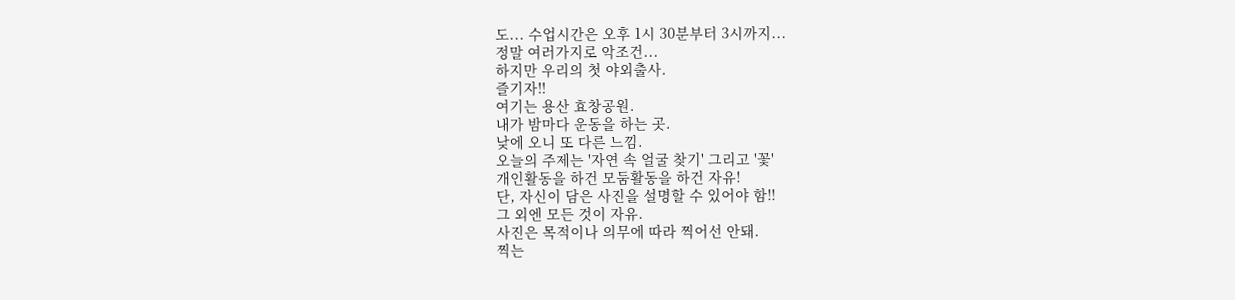도... 수업시간은 오후 1시 30분부터 3시까지...
정말 여러가지로 악조건...
하지만 우리의 첫 야외출사.
즐기자!!
여기는 용산 효창공원.
내가 밤마다 운동을 하는 곳.
낮에 오니 또 다른 느낌.
오늘의 주제는 '자연 속 얼굴 찾기' 그리고 '꽃'
개인활동을 하건 모둠활동을 하건 자유!
단, 자신이 담은 사진을 설명할 수 있어야 함!!
그 외엔 모든 것이 자유.
사진은 목적이나 의무에 따라 찍어선 안돼.
찍는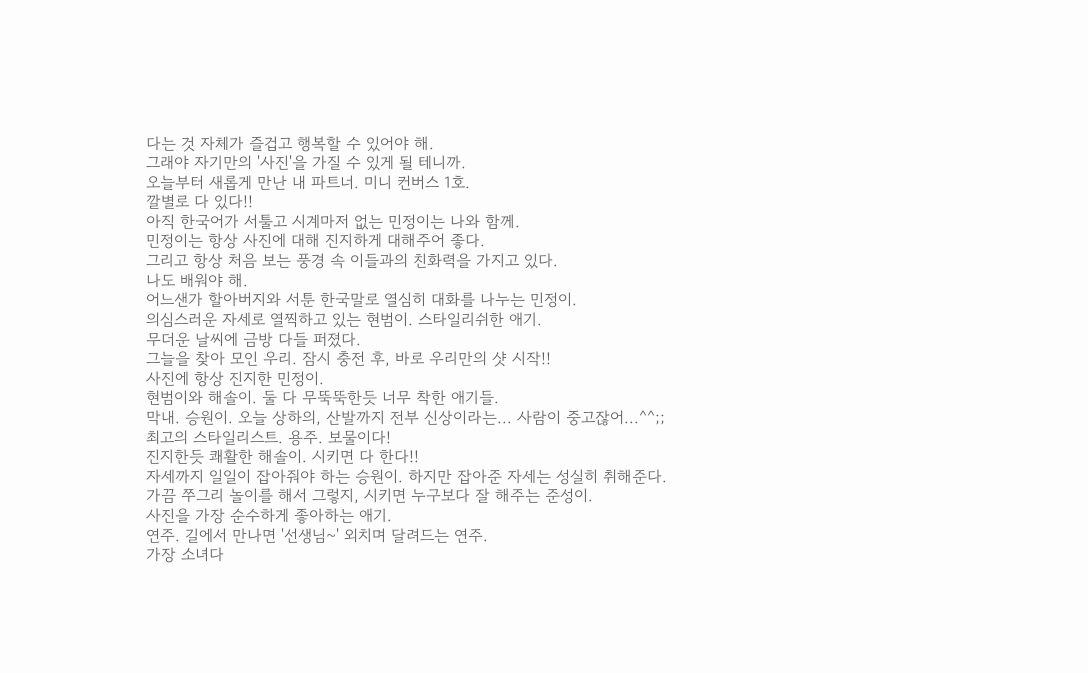다는 것 자체가 즐겁고 행복할 수 있어야 해.
그래야 자기만의 '사진'을 가질 수 있게 될 테니까.
오늘부터 새롭게 만난 내 파트너. 미니 컨버스 1호.
깔별로 다 있다!!
아직 한국어가 서툴고 시계마저 없는 민정이는 나와 함께.
민정이는 항상 사진에 대해 진지하게 대해주어 좋다.
그리고 항상 처음 보는 풍경 속 이들과의 친화력을 가지고 있다.
나도 배워야 해.
어느샌가 할아버지와 서툰 한국말로 열심히 대화를 나누는 민정이.
의심스러운 자세로 열찍하고 있는 현범이. 스타일리쉬한 애기.
무더운 날씨에 금방 다들 퍼졌다.
그늘을 찾아 모인 우리. 잠시 충전 후, 바로 우리만의 샷 시작!!
사진에 항상 진지한 민정이.
현범이와 해솔이. 둘 다 무뚝뚝한듯 너무 착한 애기들.
막내. 승원이. 오늘 상하의, 산발까지 전부 신상이라는... 사람이 중고잖어...^^;;
최고의 스타일리스트. 용주. 보물이다!
진지한듯 쾌활한 해솔이. 시키면 다 한다!!
자세까지 일일이 잡아줘야 하는 승원이. 하지만 잡아준 자세는 성실히 취해준다.
가끔 쭈그리 놀이를 해서 그렇지, 시키면 누구보다 잘 해주는 준성이.
사진을 가장 순수하게 좋아하는 애기.
연주. 길에서 만나면 '선생님~' 외치며 달려드는 연주.
가장 소녀다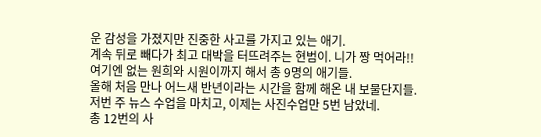운 감성을 가졌지만 진중한 사고를 가지고 있는 애기.
계속 뒤로 빼다가 최고 대박을 터뜨려주는 현범이. 니가 짱 먹어라!!
여기엔 없는 원희와 시원이까지 해서 총 9명의 애기들.
올해 처음 만나 어느새 반년이라는 시간을 함께 해온 내 보물단지들.
저번 주 뉴스 수업을 마치고, 이제는 사진수업만 5번 남았네.
총 12번의 사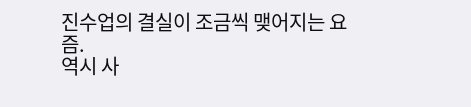진수업의 결실이 조금씩 맺어지는 요즘.
역시 사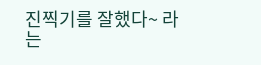진찍기를 잘했다~ 라는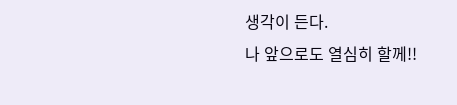생각이 든다.
나 앞으로도 열심히 할께!!